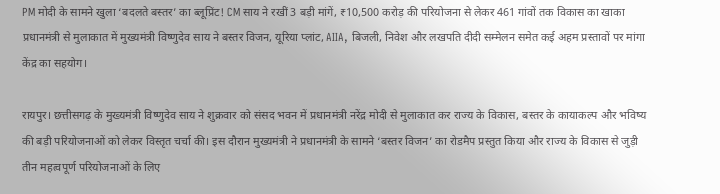PM मोदी के सामने खुला ‘बदलते बस्तर’ का ब्लूप्रिंट! CM साय ने रखीं 3 बड़ी मांगें, ₹10,500 करोड़ की परियोजना से लेकर 461 गांवों तक विकास का खाका
प्रधानमंत्री से मुलाकात में मुख्यमंत्री विष्णुदेव साय ने बस्तर विजन, यूरिया प्लांट, AIIA, बिजली, निवेश और लखपति दीदी सम्मेलन समेत कई अहम प्रस्तावों पर मांगा केंद्र का सहयोग।

रायपुर। छत्तीसगढ़ के मुख्यमंत्री विष्णुदेव साय ने शुक्रवार को संसद भवन में प्रधानमंत्री नरेंद्र मोदी से मुलाकात कर राज्य के विकास, बस्तर के कायाकल्प और भविष्य की बड़ी परियोजनाओं को लेकर विस्तृत चर्चा की। इस दौरान मुख्यमंत्री ने प्रधानमंत्री के सामने ‘बस्तर विजन’ का रोडमैप प्रस्तुत किया और राज्य के विकास से जुड़ी तीन महत्वपूर्ण परियोजनाओं के लिए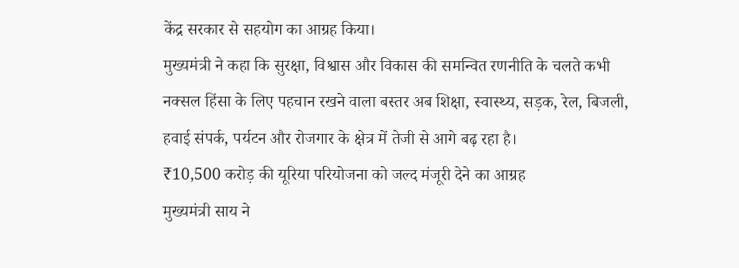केंद्र सरकार से सहयोग का आग्रह किया।
मुख्यमंत्री ने कहा कि सुरक्षा, विश्वास और विकास की समन्वित रणनीति के चलते कभी नक्सल हिंसा के लिए पहचान रखने वाला बस्तर अब शिक्षा, स्वास्थ्य, सड़क, रेल, बिजली, हवाई संपर्क, पर्यटन और रोजगार के क्षेत्र में तेजी से आगे बढ़ रहा है।
₹10,500 करोड़ की यूरिया परियोजना को जल्द मंजूरी देने का आग्रह
मुख्यमंत्री साय ने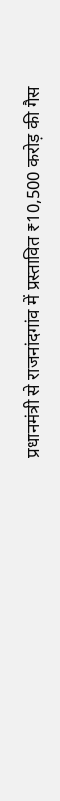प्रधानमंत्री से राजनांदगांव में प्रस्तावित ₹10,500 करोड़ की गैस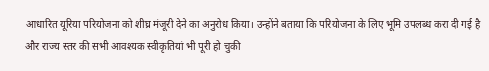आधारित यूरिया परियोजना को शीघ्र मंजूरी देने का अनुरोध किया। उन्होंने बताया कि परियोजना के लिए भूमि उपलब्ध करा दी गई है और राज्य स्तर की सभी आवश्यक स्वीकृतियां भी पूरी हो चुकी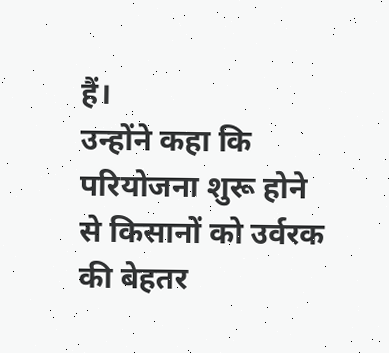हैं।
उन्होंने कहा कि परियोजना शुरू होने से किसानों को उर्वरक की बेहतर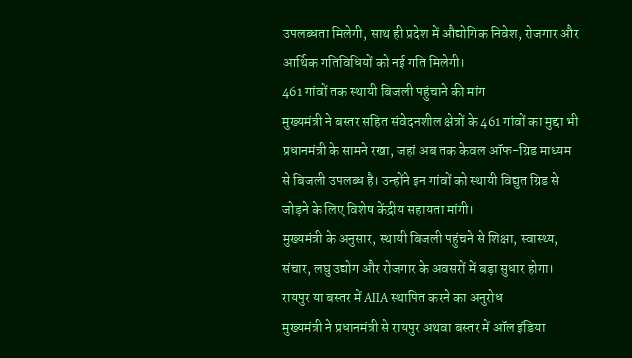उपलब्धता मिलेगी, साथ ही प्रदेश में औद्योगिक निवेश, रोजगार और आर्थिक गतिविधियों को नई गति मिलेगी।
461 गांवों तक स्थायी बिजली पहुंचाने की मांग
मुख्यमंत्री ने बस्तर सहित संवेदनशील क्षेत्रों के 461 गांवों का मुद्दा भी प्रधानमंत्री के सामने रखा, जहां अब तक केवल ऑफ-ग्रिड माध्यम से बिजली उपलब्ध है। उन्होंने इन गांवों को स्थायी विद्युत ग्रिड से जोड़ने के लिए विशेष केंद्रीय सहायता मांगी।
मुख्यमंत्री के अनुसार, स्थायी बिजली पहुंचने से शिक्षा, स्वास्थ्य, संचार, लघु उद्योग और रोजगार के अवसरों में बड़ा सुधार होगा।
रायपुर या बस्तर में AIIA स्थापित करने का अनुरोध
मुख्यमंत्री ने प्रधानमंत्री से रायपुर अथवा बस्तर में ऑल इंडिया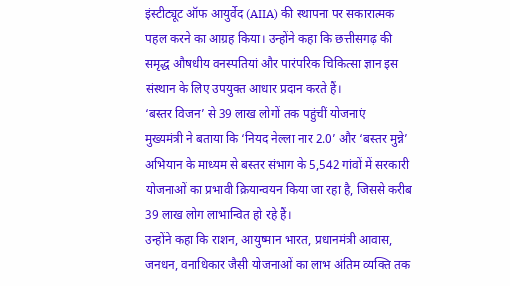इंस्टीट्यूट ऑफ आयुर्वेद (AIIA) की स्थापना पर सकारात्मक पहल करने का आग्रह किया। उन्होंने कहा कि छत्तीसगढ़ की समृद्ध औषधीय वनस्पतियां और पारंपरिक चिकित्सा ज्ञान इस संस्थान के लिए उपयुक्त आधार प्रदान करते हैं।
‘बस्तर विजन’ से 39 लाख लोगों तक पहुंचीं योजनाएं
मुख्यमंत्री ने बताया कि ‘नियद नेल्ला नार 2.0’ और ‘बस्तर मुन्ने’ अभियान के माध्यम से बस्तर संभाग के 5,542 गांवों में सरकारी योजनाओं का प्रभावी क्रियान्वयन किया जा रहा है, जिससे करीब 39 लाख लोग लाभान्वित हो रहे हैं।
उन्होंने कहा कि राशन, आयुष्मान भारत, प्रधानमंत्री आवास, जनधन, वनाधिकार जैसी योजनाओं का लाभ अंतिम व्यक्ति तक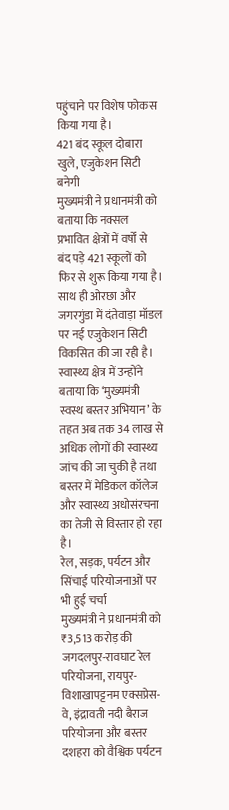पहुंचाने पर विशेष फोकस किया गया है।
421 बंद स्कूल दोबारा खुले, एजुकेशन सिटी बनेगी
मुख्यमंत्री ने प्रधानमंत्री को बताया कि नक्सल प्रभावित क्षेत्रों में वर्षों से बंद पड़े 421 स्कूलों को फिर से शुरू किया गया है। साथ ही ओरछा और जगरगुंडा में दंतेवाड़ा मॉडल पर नई एजुकेशन सिटी विकसित की जा रही है।
स्वास्थ्य क्षेत्र में उन्होंने बताया कि ‘मुख्यमंत्री स्वस्थ बस्तर अभियान’ के तहत अब तक 34 लाख से अधिक लोगों की स्वास्थ्य जांच की जा चुकी है तथा बस्तर में मेडिकल कॉलेज और स्वास्थ्य अधोसंरचना का तेजी से विस्तार हो रहा है।
रेल, सड़क, पर्यटन और सिंचाई परियोजनाओं पर भी हुई चर्चा
मुख्यमंत्री ने प्रधानमंत्री को ₹3,513 करोड़ की जगदलपुर-रावघाट रेल परियोजना, रायपुर-विशाखापट्टनम एक्सप्रेस-वे, इंद्रावती नदी बैराज परियोजना और बस्तर दशहरा को वैश्विक पर्यटन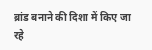ब्रांड बनाने की दिशा में किए जा रहे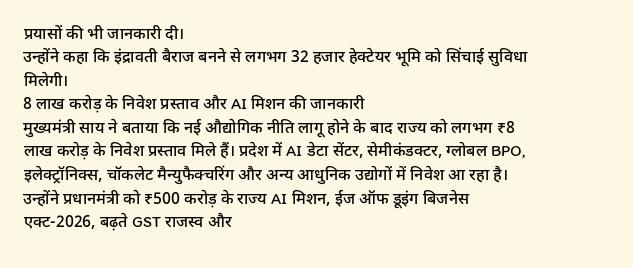प्रयासों की भी जानकारी दी।
उन्होंने कहा कि इंद्रावती बैराज बनने से लगभग 32 हजार हेक्टेयर भूमि को सिंचाई सुविधा मिलेगी।
8 लाख करोड़ के निवेश प्रस्ताव और AI मिशन की जानकारी
मुख्यमंत्री साय ने बताया कि नई औद्योगिक नीति लागू होने के बाद राज्य को लगभग ₹8 लाख करोड़ के निवेश प्रस्ताव मिले हैं। प्रदेश में AI डेटा सेंटर, सेमीकंडक्टर, ग्लोबल BPO, इलेक्ट्रॉनिक्स, चॉकलेट मैन्युफैक्चरिंग और अन्य आधुनिक उद्योगों में निवेश आ रहा है।
उन्होंने प्रधानमंत्री को ₹500 करोड़ के राज्य AI मिशन, ईज ऑफ डूइंग बिजनेस एक्ट-2026, बढ़ते GST राजस्व और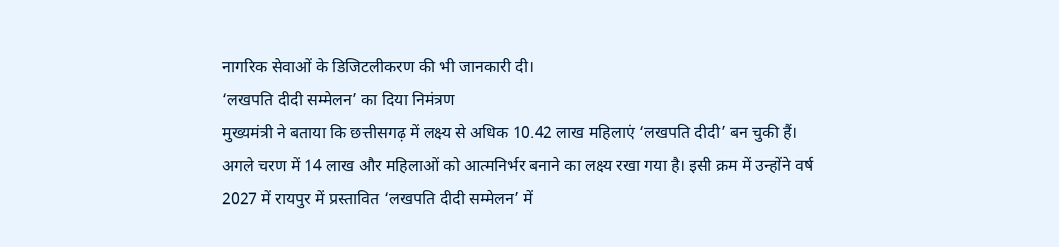नागरिक सेवाओं के डिजिटलीकरण की भी जानकारी दी।
‘लखपति दीदी सम्मेलन’ का दिया निमंत्रण
मुख्यमंत्री ने बताया कि छत्तीसगढ़ में लक्ष्य से अधिक 10.42 लाख महिलाएं ‘लखपति दीदी’ बन चुकी हैं। अगले चरण में 14 लाख और महिलाओं को आत्मनिर्भर बनाने का लक्ष्य रखा गया है। इसी क्रम में उन्होंने वर्ष 2027 में रायपुर में प्रस्तावित ‘लखपति दीदी सम्मेलन’ में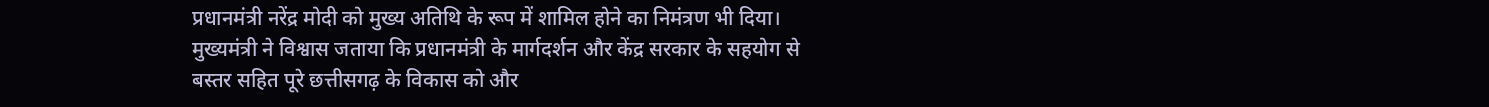प्रधानमंत्री नरेंद्र मोदी को मुख्य अतिथि के रूप में शामिल होने का निमंत्रण भी दिया।
मुख्यमंत्री ने विश्वास जताया कि प्रधानमंत्री के मार्गदर्शन और केंद्र सरकार के सहयोग से बस्तर सहित पूरे छत्तीसगढ़ के विकास को और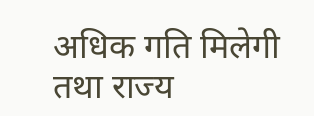अधिक गति मिलेगी तथा राज्य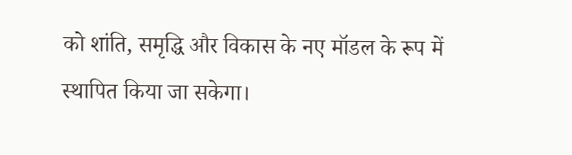को शांति, समृद्धि और विकास के नए मॉडल के रूप में स्थापित किया जा सकेगा।